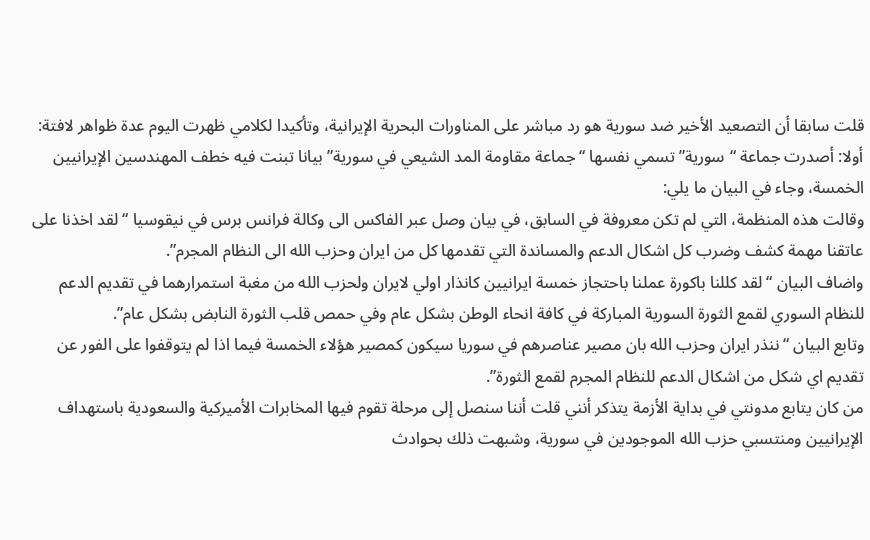قلت سابقا أن التصعيد الأخير ضد سورية هو رد مباشر على المناورات البحرية الإيرانية، وتأكيدا لكلامي ظهرت اليوم عدة ظواهر لافتة:
أولا: أصدرت جماعة “سورية” تسمي نفسها “جماعة مقاومة المد الشيعي في سورية” بيانا تبنت فيه خطف المهندسين الإيرانيين الخمسة، وجاء في البيان ما يلي:
وقالت هذه المنظمة، التي لم تكن معروفة في السابق، في بيان وصل عبر الفاكس الى وكالة فرانس برس في نيقوسيا “لقد اخذنا على عاتقنا مهمة كشف وضرب كل اشكال الدعم والمساندة التي تقدمها كل من ايران وحزب الله الى النظام المجرم”.
واضاف البيان “لقد كللنا باكورة عملنا باحتجاز خمسة ايرانيين كانذار اولي لايران ولحزب الله من مغبة استمرارهما في تقديم الدعم للنظام السوري لقمع الثورة السورية المباركة في كافة انحاء الوطن بشكل عام وفي حمص قلب الثورة النابض بشكل عام”.
وتابع البيان “ننذر ايران وحزب الله بان مصير عناصرهم في سوريا سيكون كمصير هؤلاء الخمسة فيما اذا لم يتوقفوا على الفور عن تقديم اي شكل من اشكال الدعم للنظام المجرم لقمع الثورة”.
من كان يتابع مدونتي في بداية الأزمة يتذكر أنني قلت أننا سنصل إلى مرحلة تقوم فيها المخابرات الأميركية والسعودية باستهداف الإيرانيين ومنتسبي حزب الله الموجودين في سورية، وشبهت ذلك بحوادث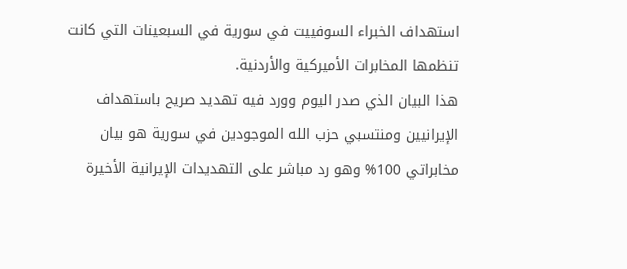استهداف الخبراء السوفييت في سورية في السبعينات التي كانت تنظمها المخابرات الأميركية والأردنية.
هذا البيان الذي صدر اليوم وورد فيه تهديد صريح باستهداف الإيرانيين ومنتسبي حزب الله الموجودين في سورية هو بيان مخابراتي 100% وهو رد مباشر على التهديدات الإيرانية الأخيرة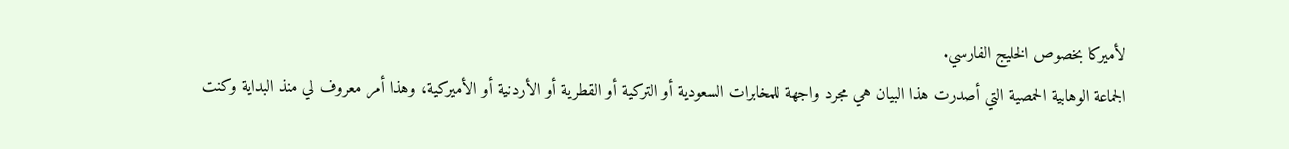لأميركا بخصوص الخليج الفارسي.
الجماعة الوهابية الحمصية التي أصدرت هذا البيان هي مجرد واجهة للمخابرات السعودية أو التركية أو القطرية أو الأردنية أو الأميركية، وهذا أمر معروف لي منذ البداية وكنت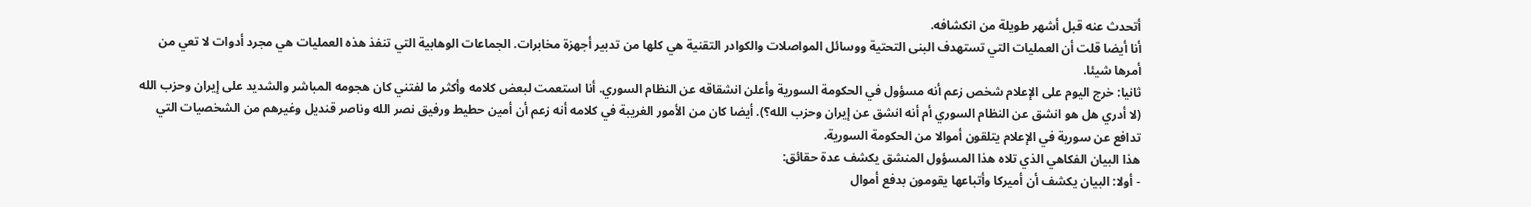أتحدث عنه قبل أشهر طويلة من انكشافه.
أنا أيضا قلت أن العمليات التي تستهدف البنى التحتية ووسائل المواصلات والكوادر التقنية هي كلها من تدبير أجهزة مخابرات. الجماعات الوهابية التي تنفذ هذه العمليات هي مجرد أدوات لا تعي من أمرها شيئا.
ثانيا: خرج اليوم على الإعلام شخص زعم أنه مسؤول في الحكومة السورية وأعلن انشقاقه عن النظام السوري. أنا استعمت لبعض كلامه وأكثر ما لفتني كان هجومه المباشر والشديد على إيران وحزب الله (لا أدري هل هو انشق عن النظام السوري أم أنه انشق عن إيران وحزب الله؟). أيضا كان من الأمور الغريبة في كلامه أنه زعم أن أمين حطيط ورفيق نصر الله وناصر قنديل وغيرهم من الشخصيات التي تدافع عن سورية في الإعلام يتلقون أموالا من الحكومة السورية.
هذا البيان الفكاهي الذي تلاه هذا المسؤول المنشق يكشف عدة حقائق:
- أولا: البيان يكشف أن أميركا وأتباعها يقومون بدفع أموال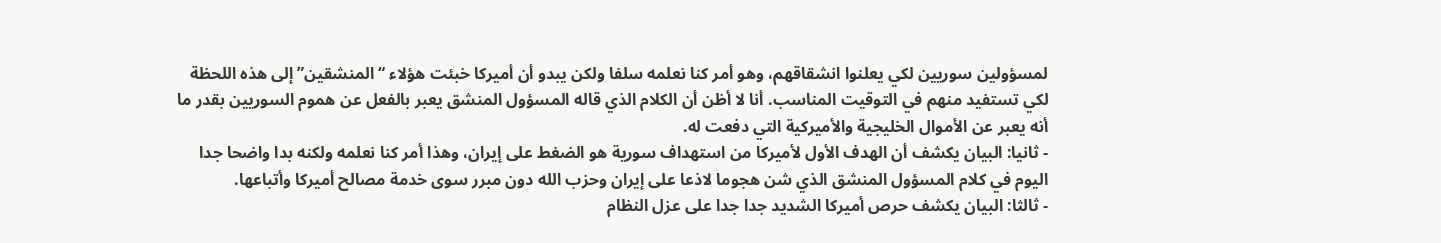لمسؤولين سوريين لكي يعلنوا انشقاقهم، وهو أمر كنا نعلمه سلفا ولكن يبدو أن أميركا خبئت هؤلاء “المنشقين” إلى هذه اللحظة لكي تستفيد منهم في التوقيت المناسب. أنا لا أظن أن الكلام الذي قاله المسؤول المنشق يعبر بالفعل عن هموم السوريين بقدر ما أنه يعبر عن الأموال الخليجية والأميركية التي دفعت له.
- ثانيا: البيان يكشف أن الهدف الأول لأميركا من استهداف سورية هو الضغط على إيران، وهذا أمر كنا نعلمه ولكنه بدا واضحا جدا اليوم في كلام المسؤول المنشق الذي شن هجوما لاذعا على إيران وحزب الله دون مبرر سوى خدمة مصالح أميركا وأتباعها.
- ثالثا: البيان يكشف حرص أميركا الشديد جدا جدا على عزل النظام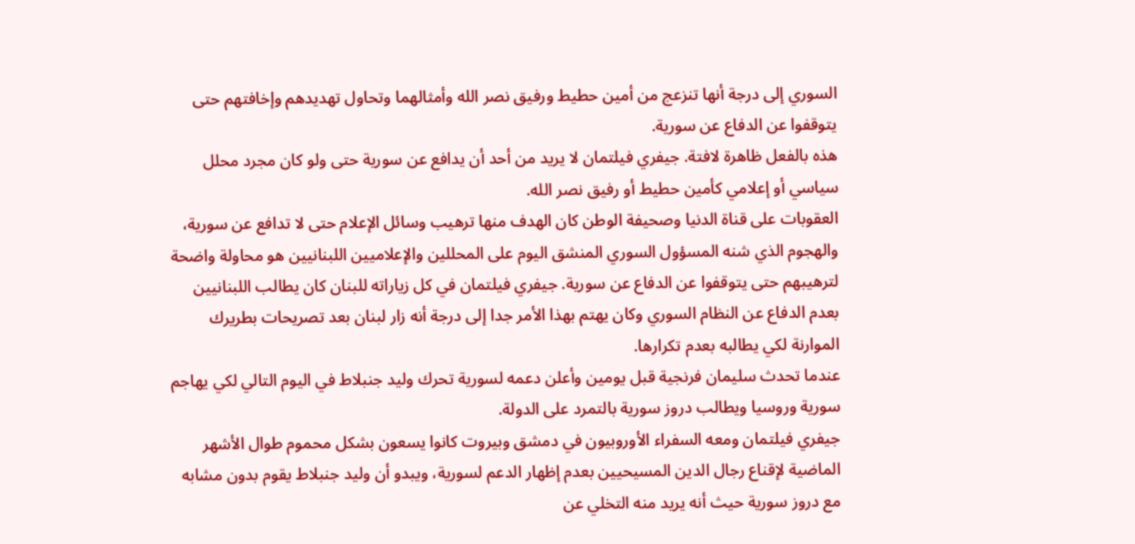السوري إلى درجة أنها تنزعج من أمين حطيط ورفيق نصر الله وأمثالهما وتحاول تهديدهم وإخافتهم حتى يتوقفوا عن الدفاع عن سورية.
هذه بالفعل ظاهرة لافتة. جيفري فيلتمان لا يريد من أحد أن يدافع عن سورية حتى ولو كان مجرد محلل سياسي أو إعلامي كأمين حطيط أو رفيق نصر الله.
العقوبات على قناة الدنيا وصحيفة الوطن كان الهدف منها ترهيب وسائل الإعلام حتى لا تدافع عن سورية، والهجوم الذي شنه المسؤول السوري المنشق اليوم على المحللين والإعلاميين اللبنانيين هو محاولة واضحة لترهيبهم حتى يتوقفوا عن الدفاع عن سورية. جيفري فيلتمان في كل زياراته للبنان كان يطالب اللبنانيين بعدم الدفاع عن النظام السوري وكان يهتم بهذا الأمر جدا إلى درجة أنه زار لبنان بعد تصريحات بطريرك الموارنة لكي يطالبه بعدم تكرارها.
عندما تحدث سليمان فرنجية قبل يومين وأعلن دعمه لسورية تحرك وليد جنبلاط في اليوم التالي لكي يهاجم سورية وروسيا ويطالب دروز سورية بالتمرد على الدولة.
جيفري فيلتمان ومعه السفراء الأوروبيون في دمشق وبيروت كانوا يسعون بشكل محموم طوال الأشهر الماضية لإقناع رجال الدين المسيحيين بعدم إظهار الدعم لسورية، ويبدو أن وليد جنبلاط يقوم بدون مشابه مع دروز سورية حيث أنه يريد منه التخلي عن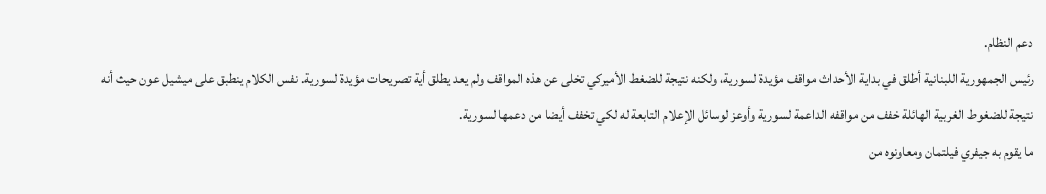دعم النظام.
رئيس الجمهورية اللبنانية أطلق في بداية الأحداث مواقف مؤيدة لسورية، ولكنه نتيجة للضغط الأميركي تخلى عن هذه المواقف ولم يعد يطلق أية تصريحات مؤيدة لسورية. نفس الكلام ينطبق على ميشيل عون حيث أنه نتيجة للضغوط الغربية الهائلة خفف من مواقفه الداعمة لسورية وأوعز لوسائل الإعلام التابعة له لكي تخفف أيضا من دعمها لسورية.
ما يقوم به جيفري فيلتمان ومعاونوه من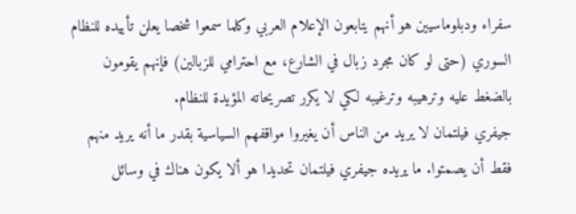سفراء ودبلوماسيين هو أنهم يتابعون الإعلام العربي وكلما سمعوا شخصا يعلن تأييده للنظام السوري (حتى لو كان مجرد زبال في الشارع، مع احترامي للزبالين) فإنهم يقومون بالضغط عليه وترهيبه وترغيبه لكي لا يكرر تصريحاته المؤيدة للنظام.
جيفري فيلتمان لا يريد من الناس أن يغيروا مواقفهم السياسية بقدر ما أنه يريد منهم فقط أن يصمتوا. ما يريده جيفري فيلتمان تحديدا هو ألا يكون هناك في وسائل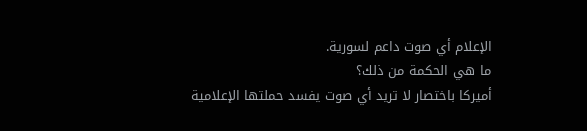الإعلام أي صوت داعم لسورية.
ما هي الحكمة من ذلك؟
أميركا باختصار لا تريد أي صوت يفسد حملتها الإعلامية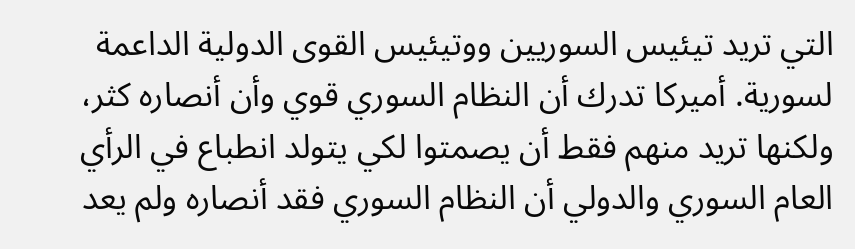التي تريد تيئيس السوريين ووتيئيس القوى الدولية الداعمة لسورية. أميركا تدرك أن النظام السوري قوي وأن أنصاره كثر، ولكنها تريد منهم فقط أن يصمتوا لكي يتولد انطباع في الرأي العام السوري والدولي أن النظام السوري فقد أنصاره ولم يعد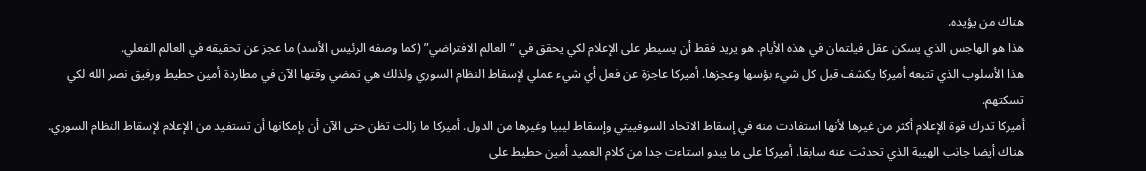هناك من يؤيده.
هذا هو الهاجس الذي يسكن عقل فيلتمان في هذه الأيام. هو يريد فقط أن يسيطر على الإعلام لكي يحقق في “العالم الافتراضي” (كما وصفه الرئيس الأسد) ما عجز عن تحقيقه في العالم الفعلي.
هذا الأسلوب الذي تتبعه أميركا يكشف قبل كل شيء بؤسها وعجزها. أميركا عاجزة عن فعل أي شيء عملي لإسقاط النظام السوري ولذلك هي تمضي وقتها الآن في مطاردة أمين حطيط ورفيق نصر الله لكي تسكتهم.
أميركا تدرك قوة الإعلام أكثر من غيرها لأنها استفادت منه في إسقاط الاتحاد السوفييتي وإسقاط ليبيا وغيرها من الدول. أميركا ما زالت تظن حتى الآن أن بإمكانها أن تستفيد من الإعلام لإسقاط النظام السوري.
هناك أيضا جانب الهيبة الذي تحدثت عنه سابقا. أميركا على ما يبدو استاءت جدا من كلام العميد أمين حطيط على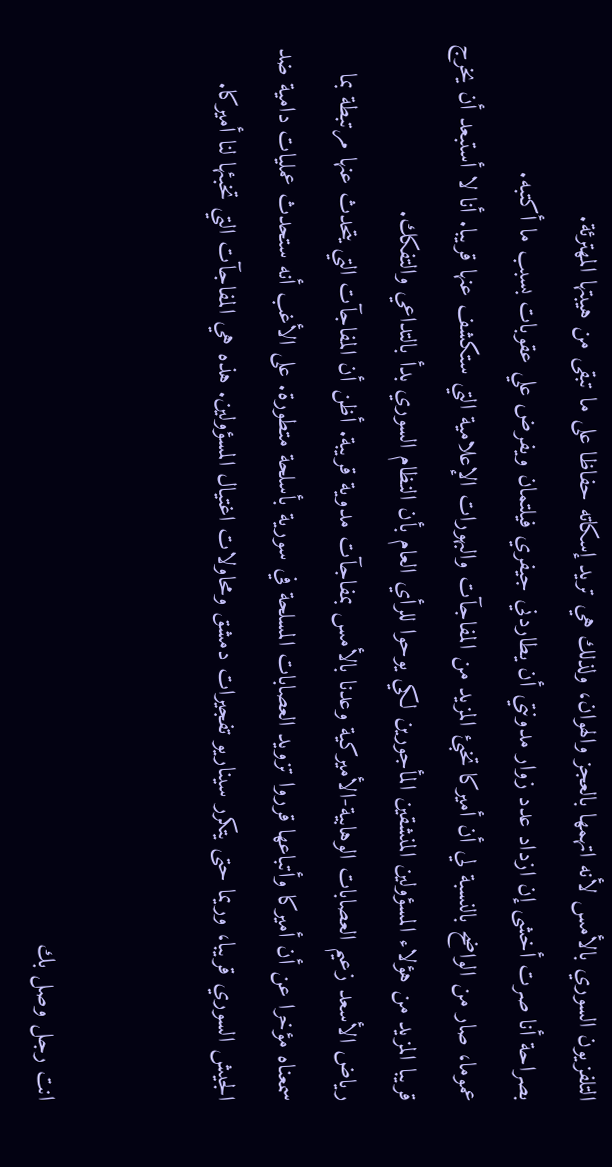التلفزيون السوري بالأمس لأنه اتهمها بالعجز والهوان، ولذلك هي تريد إسكاته حفاظا على ما تبقى من هيبتها المهترئة.
بصراحة أنا صرت أخشى إن ازداد عدد زوار مدونتي أن يطاردني جيفري فيلتمان ويفرض علي عقوبات بسبب ما أكتبه.
عموما، صار من الواضح بالنسبة لي أن أميركا تخبئ المزيد من المفاجآت والبهورات الإعلامية التي ستكشف عنها قريبا. أنا لا أستبعد أن يخرج قريبا المزيد من هؤلاء المسؤولين المنشقين المأجورين لكي يوحوا للرأي العام بأن النظام السوري بدأ بالتداعي والتفكك.
رياض الأسعد زعيم العصابات الوهابية-الأميركية وعدنا بالأمس بمفاجآت مدوية قريبة. أظن أن المفاجآت التي يتحدث عنها مرتبطة بما سمعناه مؤخرا عن أن أميركا وأتباعها قرروا تزويد العصابات المسلحة في سورية بأسلحة متطورة. على الأغب أنه ستحدث عمليات دامية ضد الجيش السوري قريبا، وريما حتى يتكرر سيناريو تفجيرات دمشق ومحاولات اغتيال المسؤولين. هذه هي المفاجآت التي تخبئها لنا أميركا.


انت رجل وصل بك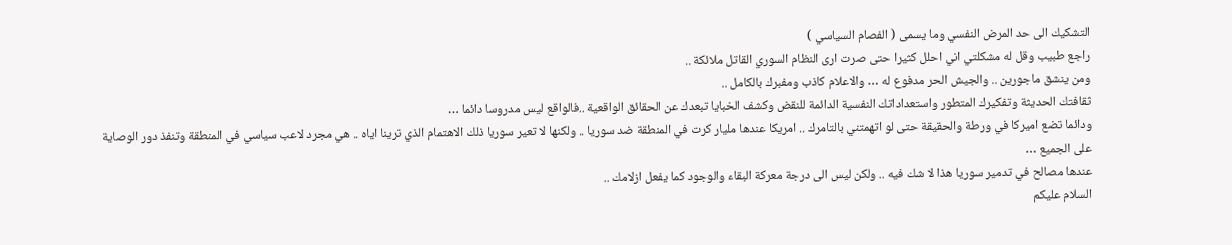التشكيك الى حد المرض النفسي وما يسمى ( الفصام السياسي )
راجع طبيب وقل له مشكلتي اني احلل كثيرا حتى صرت ارى النظام السوري القاتل ملائكة ..
ومن ينشق ماجورين .. والجيش الحر مدفوع له … والاعلام كاذب ومفبرك بالكامل ..
ثقافتك الحديثة وتفكيرك المتطور واستعداداتك النفسية الدائمة للنقض وكشف الخبايا تبعدك عن الحقائق الواقعية ..فالواقع ليس مدروسا دائما …
ودائما تضع اميركا في ورطة والحقيقة حتى لو اتهمتني بالتامرك .. امريكا عندها مليار كرت في المنطقة ضد سوريا .. ولكنها لا تعير سوريا ذلك الاهتمام الذي ترينا اياه .. هي مجرد لاعب سياسي في المنطقة وتنفذ دور الوصاية على الجميع …
عندها مصالح في تدمير سوريا هذا لا شك فيه .. ولكن ليس الى درجة معركة البقاء والوجود كما يفعل ازلامك ..
السلام عليكم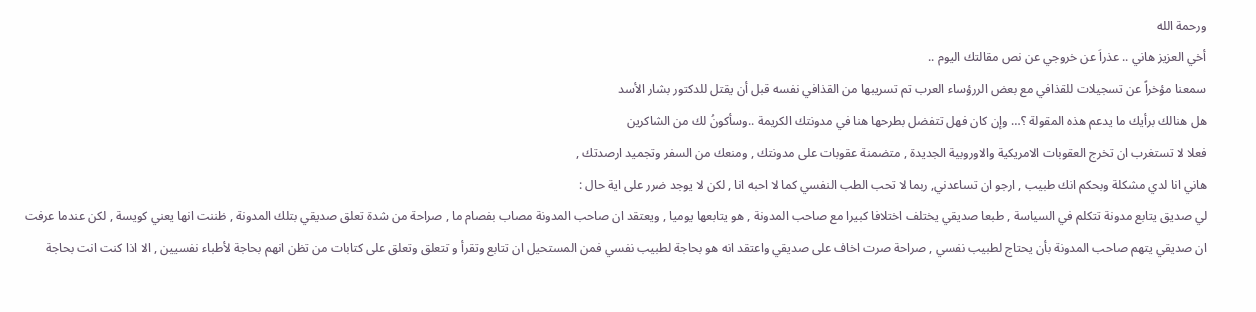ورحمة الله
أخي العزيز هاني .. عذراَ عن خروجي عن نص مقالتك اليوم ..
سمعنا مؤخراً عن تسجيلات للقذافي مع بعض الررؤساء العرب تم تسريبها من القذافي نفسه قبل أن يقتل للدكتور بشار الأسد
هل هنالك برأيك ما يدعم هذه المقولة ؟… وإن كان فهل تتفضل بطرحها هنا في مدونتك الكريمة ..وسأكونُ لك من الشاكرين
فعلا لا تستغرب ان تخرج العقوبات الامريكية والاوروبية الجديدة , متضمنة عقوبات على مدونتك , ومنعك من السفر وتجميد ارصدتك ,
هاني انا لدي مشكلة وبحكم انك طبيب , ارجو ان تساعدني, ربما لا تحب الطب النفسي كما لا احبه انا , لكن لا يوجد ضرر على اية حال :
لي صديق يتابع مدونة تتكلم في السياسة , طبعا صديقي يختلف اختلافا كبيرا مع صاحب المدونة , هو يتابعها يوميا , ويعتقد ان صاحب المدونة مصاب بفصام ما , صراحة من شدة تعلق صديقي بتلك المدونة , ظننت انها يعني كويسة , لكن عندما عرفت ان صديقي يتهم صاحب المدونة بأن يحتاج لطبيب نفسي , صراحة صرت اخاف على صديقي واعتقد انه هو بحاجة لطبيب نفسي فمن المستحيل ان تتابع وتقرأ و تتعلق وتعلق على كتابات من تظن انهم بحاجة لأطباء نفسيين , الا اذا كنت انت بحاجة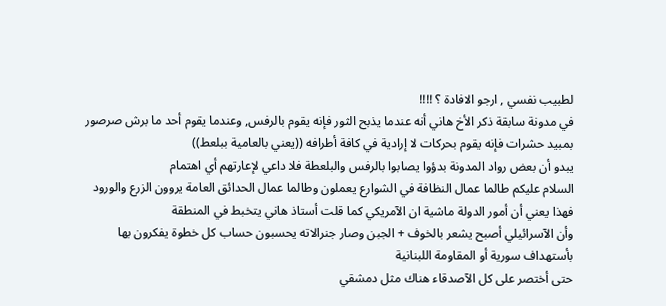لطبيب نفسي , ارجو الافادة ؟ !!!!
في مدونة سابقة ذكر الأخ هاني أنه عندما يذبح الثور فإنه يقوم بالرفس, وعندما يقوم أحد ما برش صرصور بمبيد حشرات فإنه يقوم بحركات لا إرادية في كافة أطرافه ((يعني بالعامية ببلعط))
يبدو أن بعض رواد المدونة بدؤوا يصابوا بالرفس والبلعطة فلا داعي لإعارتهم أي اهتمام
السلام عليكم طالما عمال النظافة في الشوارع يعملون وطالما عمال الحدائق العامة يروون الزرع والورود فهذا يعني أن أمور الدولة ماشية ان الآمريكي كما قلت أستاذ هاني يتخبط في المنطقة
وأن الآسرائيلي أصبح يشعر بالخوف + الجبن وصار جنرالاته يحسبون حساب كل خطوة يفكرون بها بأستهداف سورية أو المقاومة اللبنانية
حتى أختصر على كل الآصدقاء هناك مثل دمشقي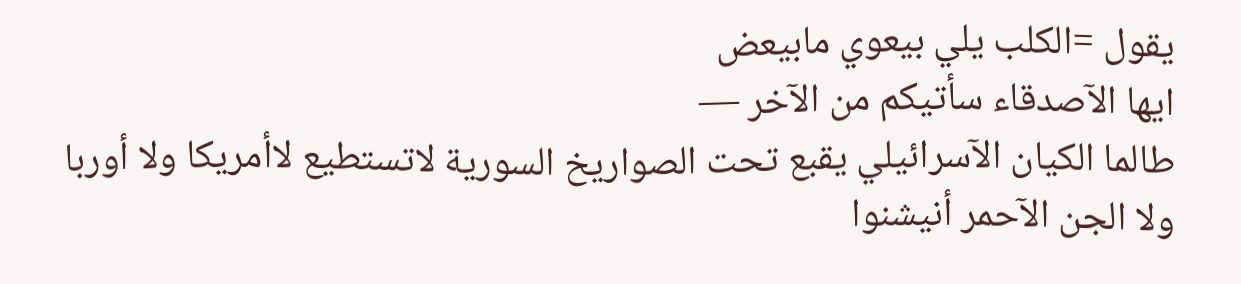يقول =الكلب يلي بيعوي مابيعض
ايها الآصدقاء سأتيكم من الآخر —
طالما الكيان الآسرائيلي يقبع تحت الصواريخ السورية لاتستطيع لاأمريكا ولا أوربا ولا الجن الآحمر أنيشنوا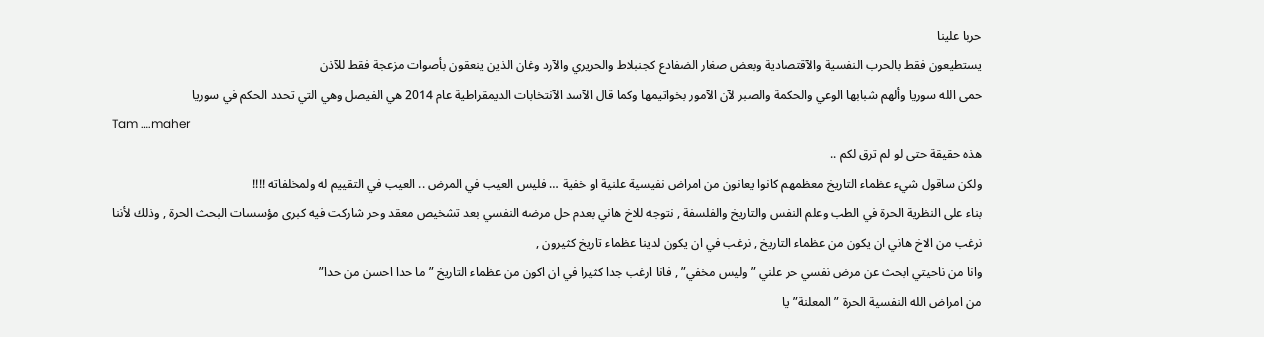حربا علينا
يستطيعون فقط بالحرب النفسية والآقتصادية وبعض صغار الضفادع كجنبلاط والحريري والآرد وغان الذين ينعقون بأصوات مزعجة فقط للآذن
حمى الله سوريا وألهم شبابها الوعي والحكمة والصبر لآن الآمور بخواتيمها وكما قال الآسد الآنتخابات الديمقراطية عام 2014 هي الفيصل وهي التي تحدد الحكم في سوريا
Tam ….maher
هذه حقيقة حتى لو لم ترق لكم ..
ولكن ساقول شيء عظماء التاريخ معظمهم كانوا يعانون من امراض نفيسية علنية او خفية … فليس العيب في المرض .. العيب في التقييم له ولمخلفاته !!!!
بناء على النظرية الحرة في الطب وعلم النفس والتاريخ والفلسفة , نتوجه للاخ هاني بعدم حل مرضه النفسي بعد تشخيص معقد وحر شاركت فيه كبرى مؤسسات البحث الحرة , وذلك لأننا نرغب من الاخ هاني ان يكون من عظماء التاريخ , نرغب في ان يكون لدينا عظماء تاريخ كثيرون ,
وانا من ناحيتي ابحث عن مرض نفسي حر علني ” وليس مخفي” , فانا ارغب جدا كثيرا في ان اكون من عظماء التاريخ ” ما حدا احسن من حدا”
من امراض الله النفسية الحرة ” المعلنة” يا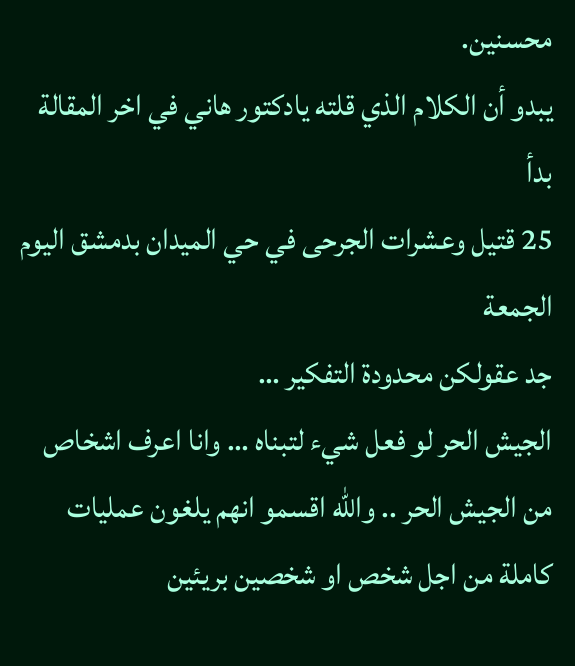محسنين.
يبدو أن الكلام الذي قلته يادكتور هاني في اخر المقالة بدأ
25 قتيل وعشرات الجرحى في حي الميدان بدمشق اليوم الجمعة
جد عقولكن محدودة التفكير …
الجيش الحر لو فعل شيء لتبناه … وانا اعرف اشخاص من الجيش الحر .. والله اقسمو انهم يلغون عمليات كاملة من اجل شخص او شخصين بريئين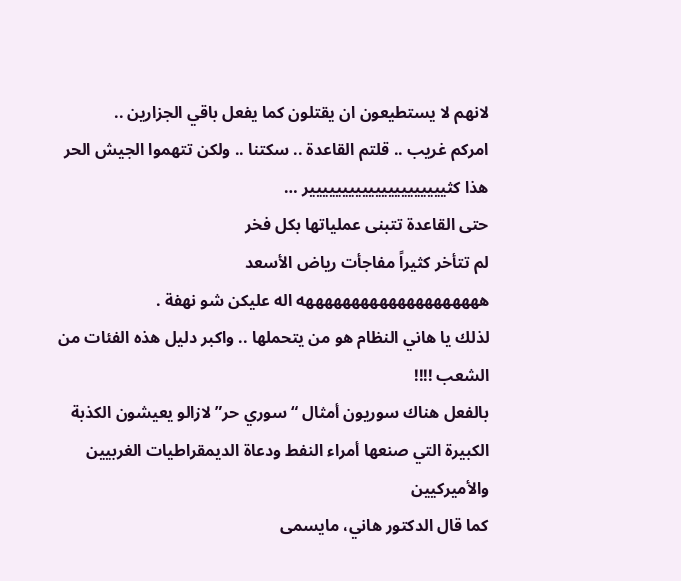لانهم لا يستطيعون ان يقتلون كما يفعل باقي الجزارين ..
امركم غريب .. قلتم القاعدة .. سكتنا .. ولكن تتهموا الجيش الحر هذا كثييييييييييييييييييييير …
حتى القاعدة تتبنى عملياتها بكل فخر
لم تتأخر كثيراً مفاجأت رياض الأسعد
ههههههههههههههههههههه اله عليكن شو نهفة .
لذلك يا هاني النظام هو من يتحملها .. واكبر دليل هذه الفئات من الشعب !!!!
بالفعل هناك سوريون أمثال “سوري حر” لازالو يعيشون الكذبة الكبيرة التي صنعها أمراء النفط ودعاة الديمقراطيات الغربيين والأميركيين
كما قال الدكتور هاني، مايسمى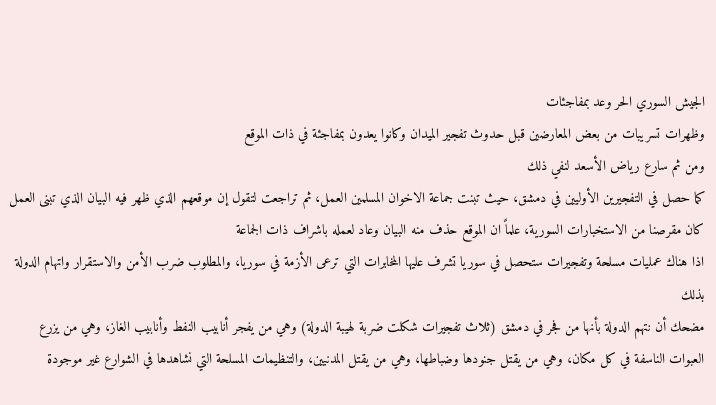الجيش السوري الحر وعد بمفاجئات
وظهرات تسريبات من بعض المعارضين قبل حدوث تفجير الميدان وكانوا يعدون بمفاجئة في ذات الموقع
ومن ثم سارع رياض الأسعد لنفي ذلك
كما حصل في التفجيرين الأوليين في دمشق، حيث تبنت جماعة الاخوان المسلمين العمل، ثم تراجعت لتقول إن موقعهم الذي ظهر فيه البيان الذي تبنى العمل كان مقرصنا من الاستخبارات السورية، علماً ان الموقع حذف منه البيان وعاد لعمله باشراف ذات الجماعة
اذا هناك عمليات مسلحة وتفجيرات ستحصل في سوريا تشرف عليها المخابرات التي ترعى الأزمة في سوريا، والمطلوب ضرب الأمن والاستقرار واتهام الدولة بذلك
مضحك أن نتهم الدولة بأنها من فجر في دمشق (ثلاث تفجيرات شكلت ضربة لهيبة الدولة) وهي من يفجر أنابيب النفط وأنابيب الغاز، وهي من يزرع العبوات الناسفة في كل مكان، وهي من يقتل جنودها وضباطها، وهي من يقتل المدنيين، والتنظيمات المسلحة التي نشاهدها في الشوارع غير موجودة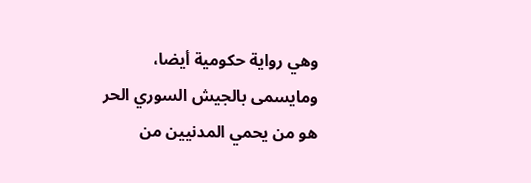وهي رواية حكومية أيضا، ومايسمى بالجيش السوري الحر هو من يحمي المدنيين من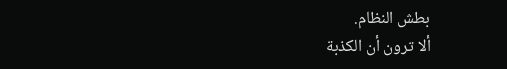بطش النظام.
ألا ترون أن الكذبة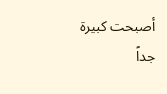أصبحت كبيرة جداً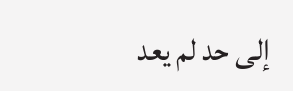إلى حد لم يعد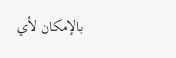بالإمكان لأي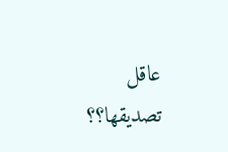عاقل تصديقها؟؟